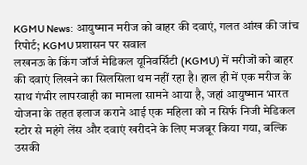KGMU News: आयुष्मान मरीज को बाहर की दवाएं, गलत आंख की जांच रिपोर्ट; KGMU प्रशासन पर सवाल
लखनऊ के किंग जॉर्ज मेडिकल यूनिवर्सिटी (KGMU) में मरीजों को बाहर की दवाएं लिखने का सिलसिला थम नहीं रहा है। हाल ही में एक मरीज के साथ गंभीर लापरवाही का मामला सामने आया है, जहां आयुष्मान भारत योजना के तहत इलाज कराने आई एक महिला को न सिर्फ निजी मेडिकल स्टोर से महंगे लेंस और दवाएं खरीदने के लिए मजबूर किया गया, बल्कि उसकी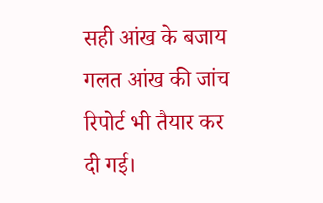सही आंख के बजाय गलत आंख की जांच रिपोर्ट भी तैयार कर दी गई।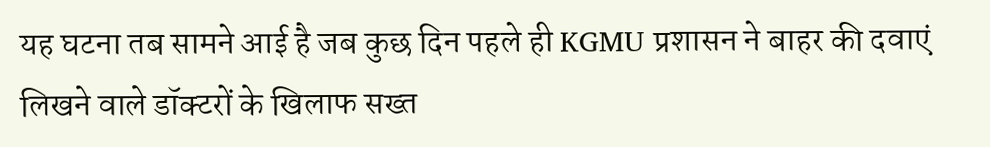यह घटना तब सामने आई है जब कुछ दिन पहले ही KGMU प्रशासन ने बाहर की दवाएं लिखने वाले डॉक्टरों के खिलाफ सख्त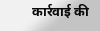कार्रवाई की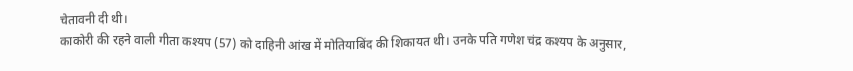चेतावनी दी थी।
काकोरी की रहने वाली गीता कश्यप (57) को दाहिनी आंख में मोतियाबिंद की शिकायत थी। उनके पति गणेश चंद्र कश्यप के अनुसार,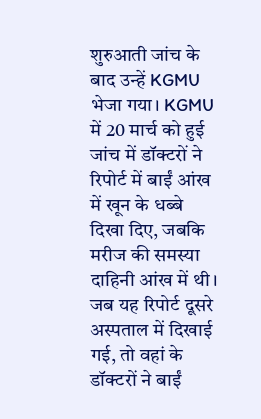शुरुआती जांच के बाद उन्हें KGMU भेजा गया। KGMU में 20 मार्च को हुई जांच में डॉक्टरों ने रिपोर्ट में बाईं आंख में खून के धब्बे दिखा दिए, जबकि मरीज की समस्या दाहिनी आंख में थी। जब यह रिपोर्ट दूसरे अस्पताल में दिखाई गई, तो वहां के डॉक्टरों ने बाईं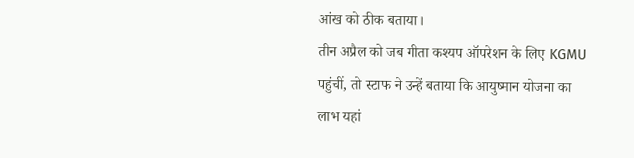आंख को ठीक बताया।
तीन अप्रैल को जब गीता कश्यप ऑपरेशन के लिए KGMU पहुंचीं, तो स्टाफ ने उन्हें बताया कि आयुष्मान योजना का लाभ यहां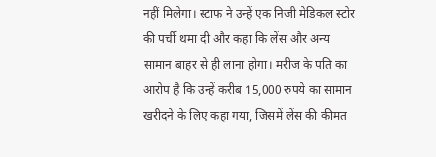नहीं मिलेगा। स्टाफ ने उन्हें एक निजी मेडिकल स्टोर की पर्ची थमा दी और कहा कि लेंस और अन्य सामान बाहर से ही लाना होगा। मरीज के पति का आरोप है कि उन्हें करीब 15,000 रुपये का सामान खरीदने के लिए कहा गया, जिसमें लेंस की कीमत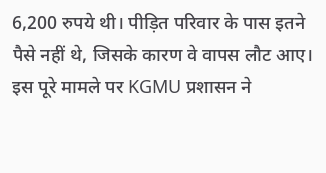6,200 रुपये थी। पीड़ित परिवार के पास इतने पैसे नहीं थे, जिसके कारण वे वापस लौट आए।
इस पूरे मामले पर KGMU प्रशासन ने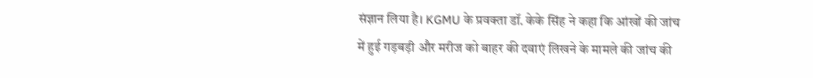संज्ञान लिया है। KGMU के प्रवक्ता डॉ. केके सिंह ने कहा कि आंखों की जांच में हुई गड़बड़ी और मरीज को बाहर की दवाएं लिखने के मामले की जांच की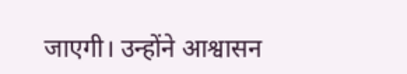जाएगी। उन्होंने आश्वासन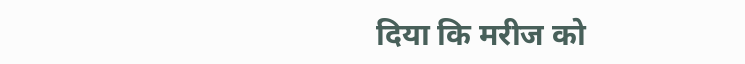दिया कि मरीज को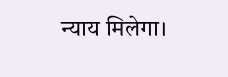न्याय मिलेगा।